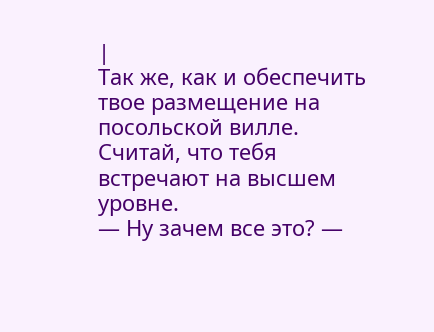|
Так же, как и обеспечить твое размещение на посольской вилле. Считай, что тебя встречают на высшем уровне.
— Ну зачем все это? —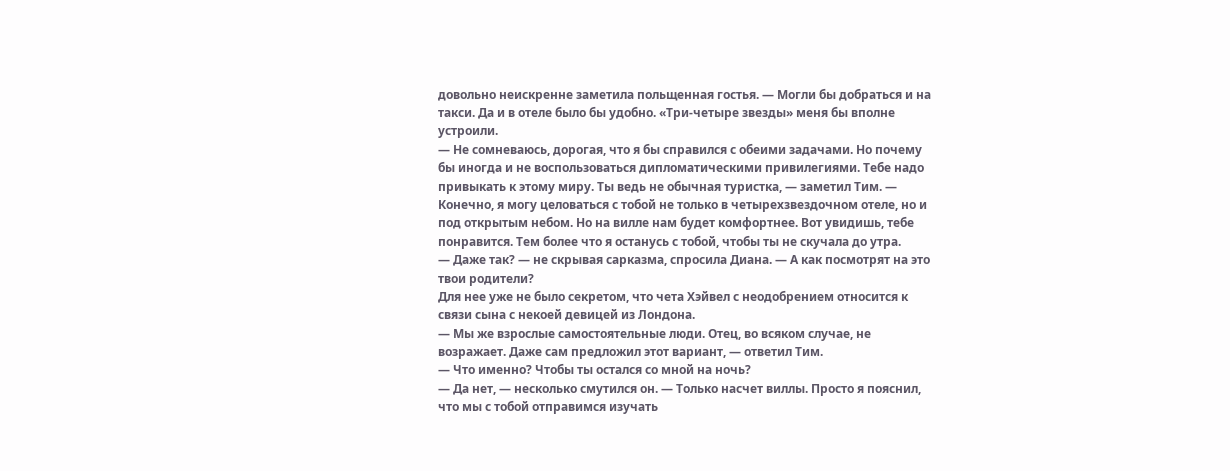довольно неискренне заметила польщенная гостья. — Могли бы добраться и на такси. Да и в отеле было бы удобно. «Три-четыре звезды» меня бы вполне устроили.
— Не сомневаюсь, дорогая, что я бы справился с обеими задачами. Но почему бы иногда и не воспользоваться дипломатическими привилегиями. Тебе надо привыкать к этому миру. Ты ведь не обычная туристка, — заметил Тим. — Конечно, я могу целоваться с тобой не только в четырехзвездочном отеле, но и под открытым небом. Но на вилле нам будет комфортнее. Вот увидишь, тебе понравится. Тем более что я останусь с тобой, чтобы ты не скучала до утра.
— Даже так? — не скрывая сарказма, спросила Диана. — А как посмотрят на это твои родители?
Для нее уже не было секретом, что чета Хэйвел с неодобрением относится к связи сына с некоей девицей из Лондона.
— Мы же взрослые самостоятельные люди. Отец, во всяком случае, не возражает. Даже сам предложил этот вариант, — ответил Тим.
— Что именно? Чтобы ты остался со мной на ночь?
— Да нет, — несколько смутился он. — Только насчет виллы. Просто я пояснил, что мы с тобой отправимся изучать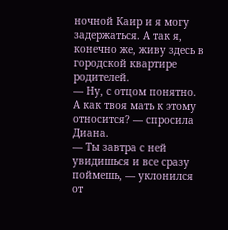ночной Каир и я могу задержаться. А так я, конечно же, живу здесь в городской квартире родителей.
— Ну, с отцом понятно. А как твоя мать к этому относится? — спросила Диана.
— Ты завтра с ней увидишься и все сразу поймешь, — уклонился от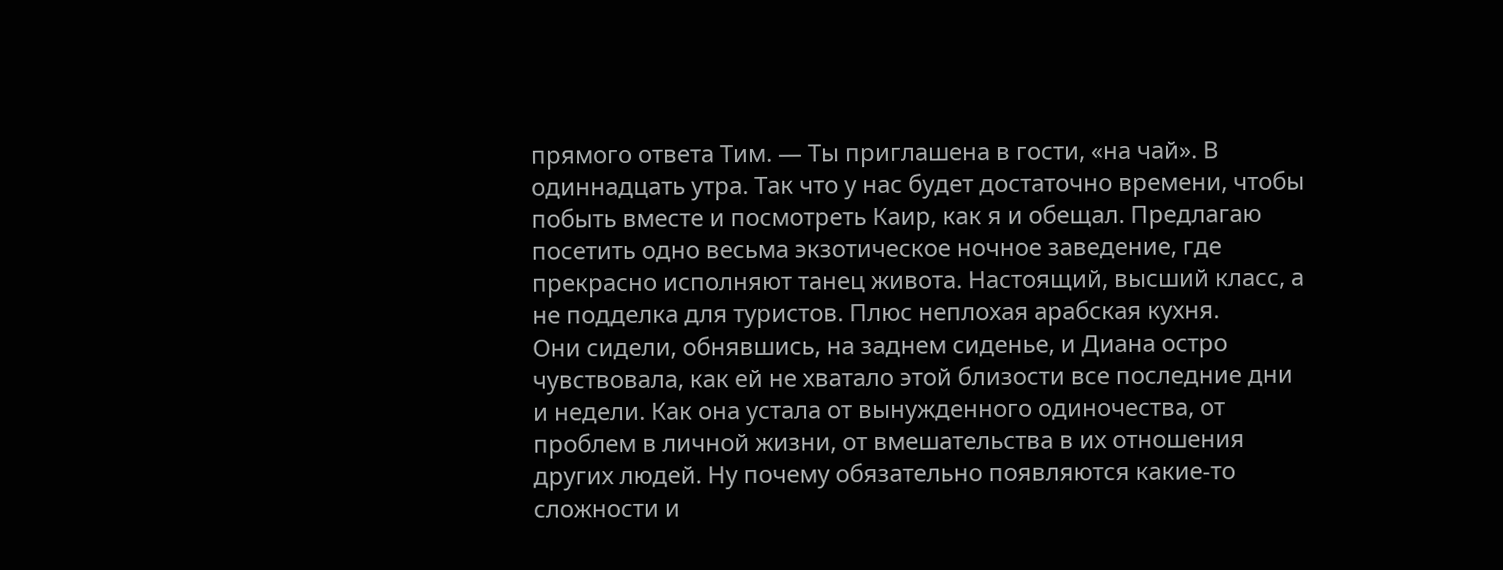прямого ответа Тим. — Ты приглашена в гости, «на чай». В одиннадцать утра. Так что у нас будет достаточно времени, чтобы побыть вместе и посмотреть Каир, как я и обещал. Предлагаю посетить одно весьма экзотическое ночное заведение, где прекрасно исполняют танец живота. Настоящий, высший класс, а не подделка для туристов. Плюс неплохая арабская кухня.
Они сидели, обнявшись, на заднем сиденье, и Диана остро чувствовала, как ей не хватало этой близости все последние дни и недели. Как она устала от вынужденного одиночества, от проблем в личной жизни, от вмешательства в их отношения других людей. Ну почему обязательно появляются какие-то сложности и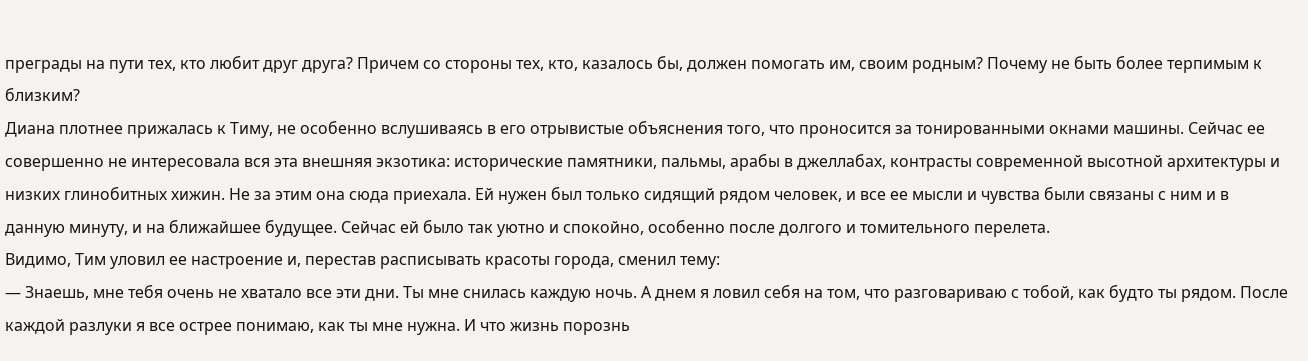преграды на пути тех, кто любит друг друга? Причем со стороны тех, кто, казалось бы, должен помогать им, своим родным? Почему не быть более терпимым к близким?
Диана плотнее прижалась к Тиму, не особенно вслушиваясь в его отрывистые объяснения того, что проносится за тонированными окнами машины. Сейчас ее совершенно не интересовала вся эта внешняя экзотика: исторические памятники, пальмы, арабы в джеллабах, контрасты современной высотной архитектуры и низких глинобитных хижин. Не за этим она сюда приехала. Ей нужен был только сидящий рядом человек, и все ее мысли и чувства были связаны с ним и в данную минуту, и на ближайшее будущее. Сейчас ей было так уютно и спокойно, особенно после долгого и томительного перелета.
Видимо, Тим уловил ее настроение и, перестав расписывать красоты города, сменил тему:
— Знаешь, мне тебя очень не хватало все эти дни. Ты мне снилась каждую ночь. А днем я ловил себя на том, что разговариваю с тобой, как будто ты рядом. После каждой разлуки я все острее понимаю, как ты мне нужна. И что жизнь порознь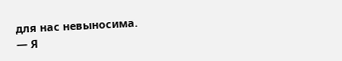для нас невыносима.
— Я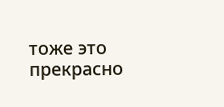тоже это прекрасно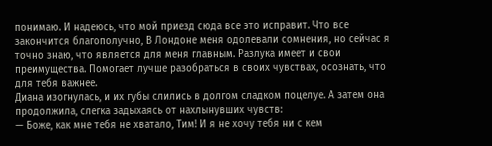понимаю. И надеюсь, что мой приезд сюда все это исправит. Что все закончится благополучно, В Лондоне меня одолевали сомнения, но сейчас я точно знаю, что является для меня главным. Разлука имеет и свои преимущества. Помогает лучше разобраться в своих чувствах, осознать, что для тебя важнее.
Диана изогнулась, и их губы слились в долгом сладком поцелуе. А затем она продолжила, слегка задыхаясь от нахлынувших чувств:
— Боже, как мне тебя не хватало, Тим! И я не хочу тебя ни с кем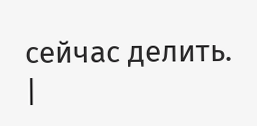сейчас делить. |